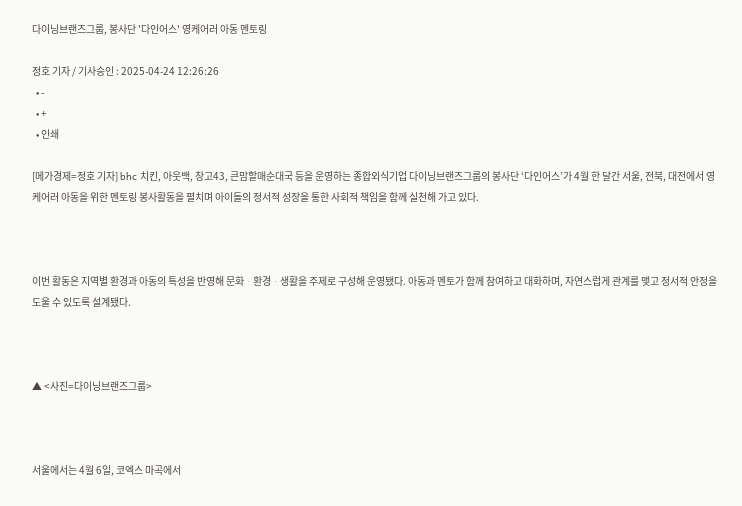다이닝브랜즈그룹, 봉사단 '다인어스' 영케어러 아동 멘토링

정호 기자 / 기사승인 : 2025-04-24 12:26:26
  • -
  • +
  • 인쇄

[메가경제=정호 기자] bhc 치킨, 아웃백, 창고43, 큰맘할매순대국 등을 운영하는 종합외식기업 다이닝브랜즈그룹의 봉사단 ‘다인어스’가 4월 한 달간 서울, 전북, 대전에서 영케어러 아동을 위한 멘토링 봉사활동을 펼치며 아이들의 정서적 성장을 통한 사회적 책임을 함께 실천해 가고 있다.



이번 활동은 지역별 환경과 아동의 특성을 반영해 문화ᆞ환경ᆞ생활을 주제로 구성해 운영됐다. 아동과 멘토가 함께 참여하고 대화하며, 자연스럽게 관계를 맺고 정서적 안정을 도울 수 있도록 설계됐다.



▲ <사진=다이닝브랜즈그룹>



서울에서는 4월 6일, 코엑스 마곡에서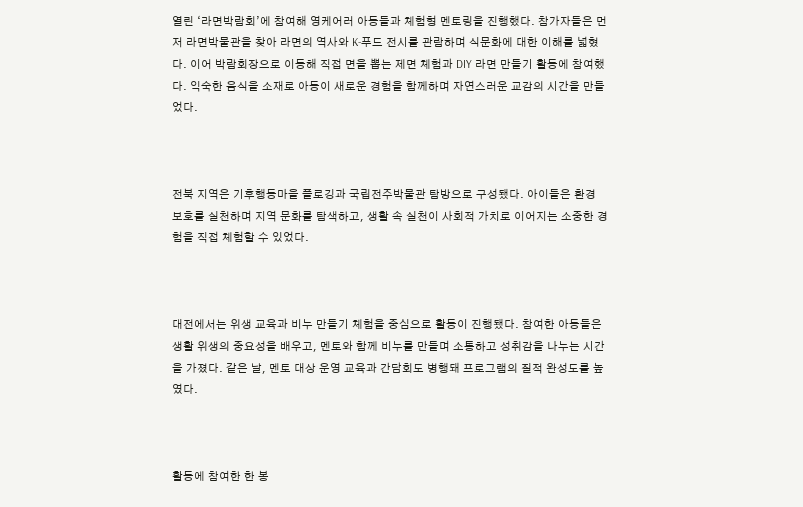열린 ‘라면박람회’에 참여해 영케어러 아동들과 체험형 멘토링을 진행했다. 참가자들은 먼저 라면박물관을 찾아 라면의 역사와 K-푸드 전시를 관람하며 식문화에 대한 이해를 넓혔다. 이어 박람회장으로 이동해 직접 면을 뽑는 제면 체험과 DIY 라면 만들기 활동에 참여했다. 익숙한 음식을 소재로 아동이 새로운 경험을 함께하며 자연스러운 교감의 시간을 만들었다.



전북 지역은 기후행동마을 플로깅과 국립전주박물관 탐방으로 구성됐다. 아이들은 환경 보호를 실천하며 지역 문화를 탐색하고, 생활 속 실천이 사회적 가치로 이어지는 소중한 경험을 직접 체험할 수 있었다.



대전에서는 위생 교육과 비누 만들기 체험을 중심으로 활동이 진행됐다. 참여한 아동들은 생활 위생의 중요성을 배우고, 멘토와 함께 비누를 만들며 소통하고 성취감을 나누는 시간을 가졌다. 같은 날, 멘토 대상 운영 교육과 간담회도 병행돼 프로그램의 질적 완성도를 높였다.



활동에 참여한 한 봉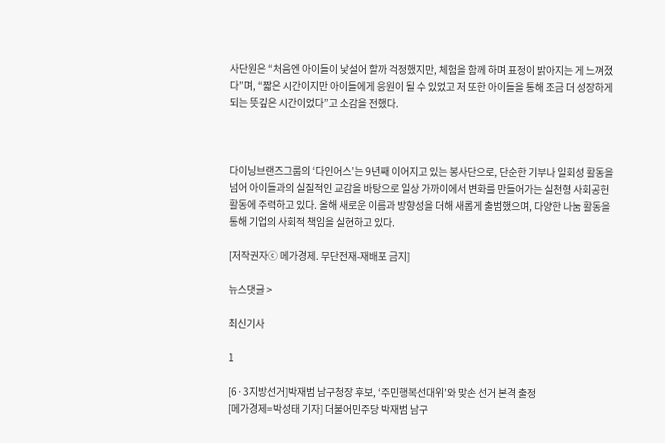사단원은 “처음엔 아이들이 낯설어 할까 걱정했지만, 체험을 함께 하며 표정이 밝아지는 게 느껴졌다”며, “짧은 시간이지만 아이들에게 응원이 될 수 있었고 저 또한 아이들을 통해 조금 더 성장하게 되는 뜻깊은 시간이었다”고 소감을 전했다.



다이닝브랜즈그룹의 ‘다인어스’는 9년째 이어지고 있는 봉사단으로, 단순한 기부나 일회성 활동을 넘어 아이들과의 실질적인 교감을 바탕으로 일상 가까이에서 변화를 만들어가는 실천형 사회공헌 활동에 주력하고 있다. 올해 새로운 이름과 방향성을 더해 새롭게 출범했으며, 다양한 나눔 활동을 통해 기업의 사회적 책임을 실현하고 있다.

[저작권자ⓒ 메가경제. 무단전재-재배포 금지]

뉴스댓글 >

최신기사

1

[6·3지방선거]박재범 남구청장 후보, ‘주민행복선대위’와 맞손 선거 본격 출정
[메가경제=박성태 기자] 더불어민주당 박재범 남구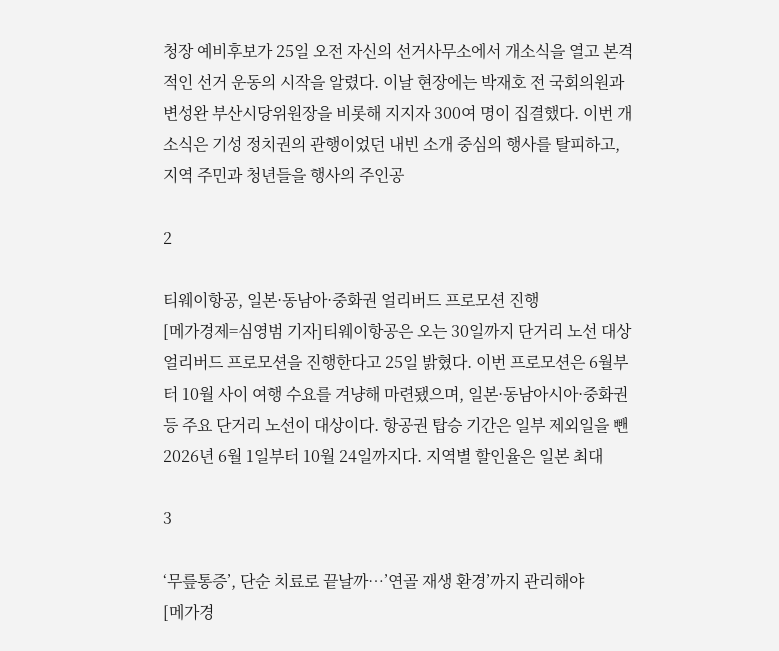청장 예비후보가 25일 오전 자신의 선거사무소에서 개소식을 열고 본격적인 선거 운동의 시작을 알렸다. 이날 현장에는 박재호 전 국회의원과 변성완 부산시당위원장을 비롯해 지지자 300여 명이 집결했다. 이번 개소식은 기성 정치권의 관행이었던 내빈 소개 중심의 행사를 탈피하고, 지역 주민과 청년들을 행사의 주인공

2

티웨이항공, 일본·동남아·중화권 얼리버드 프로모션 진행
[메가경제=심영범 기자]티웨이항공은 오는 30일까지 단거리 노선 대상 얼리버드 프로모션을 진행한다고 25일 밝혔다. 이번 프로모션은 6월부터 10월 사이 여행 수요를 겨냥해 마련됐으며, 일본·동남아시아·중화권 등 주요 단거리 노선이 대상이다. 항공권 탑승 기간은 일부 제외일을 뺀 2026년 6월 1일부터 10월 24일까지다. 지역별 할인율은 일본 최대

3

‘무릎통증’, 단순 치료로 끝날까…’연골 재생 환경’까지 관리해야
[메가경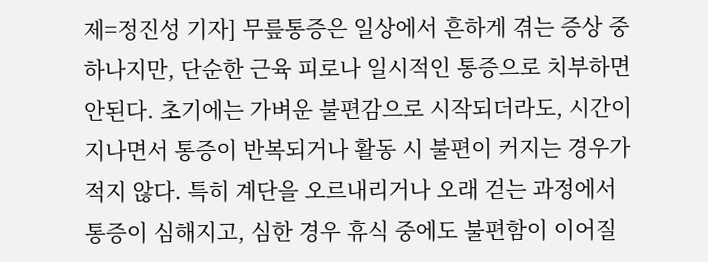제=정진성 기자] 무릎통증은 일상에서 흔하게 겪는 증상 중 하나지만, 단순한 근육 피로나 일시적인 통증으로 치부하면 안된다. 초기에는 가벼운 불편감으로 시작되더라도, 시간이 지나면서 통증이 반복되거나 활동 시 불편이 커지는 경우가 적지 않다. 특히 계단을 오르내리거나 오래 걷는 과정에서 통증이 심해지고, 심한 경우 휴식 중에도 불편함이 이어질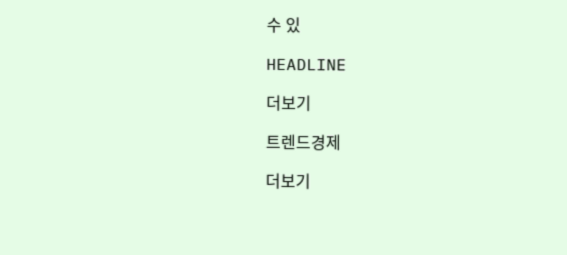수 있

HEADLINE

더보기

트렌드경제

더보기